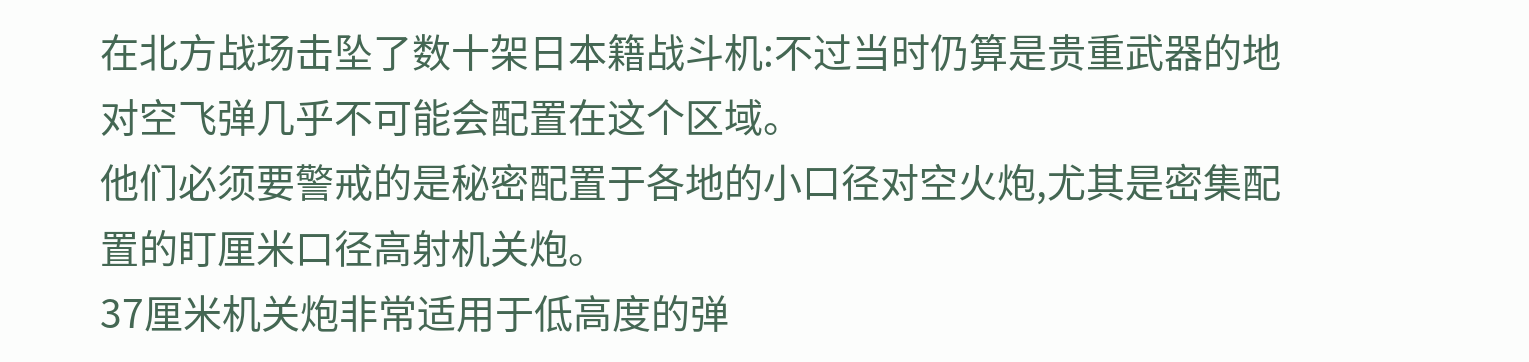在北方战场击坠了数十架日本籍战斗机:不过当时仍算是贵重武器的地对空飞弹几乎不可能会配置在这个区域。
他们必须要警戒的是秘密配置于各地的小口径对空火炮,尤其是密集配置的盯厘米口径高射机关炮。
37厘米机关炮非常适用于低高度的弹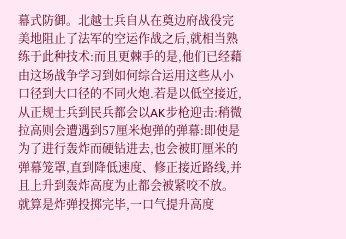幕式防御。北越士兵自从在奠边府战役完美地阻止了法军的空运作战之后,就相当熟练于此种技术:而且更棘手的是,他们已经藉由这场战争学习到如何综合运用这些从小口径到大口径的不同火炮.若是以低空接近,从正规士兵到民兵都会以AK步枪迎击:稍微拉高则会遭遇到57厘米炮弹的弹幕:即使是为了进行轰炸而硬钻进去,也会被盯厘米的弹幕笼罩,直到降低速度、修正接近路线,并且上升到轰炸高度为止都会被紧咬不放。就算是炸弹投掷完毕,一口气提升高度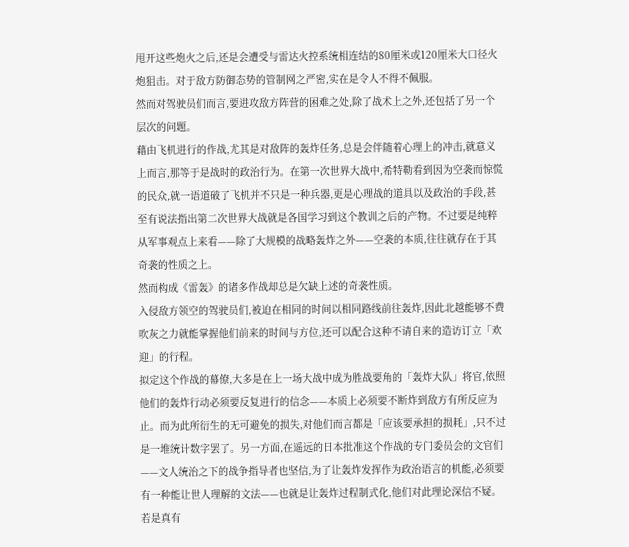甩开这些炮火之后,还是会遭受与雷达火控系统相连结的80厘米或120厘米大口径火炮狙击。对于敌方防御态势的管制网之严密,实在是令人不得不佩服。
然而对驾驶员们而言,要进攻敌方阵营的困难之处,除了战术上之外,还包括了另一个层次的问题。
藉由飞机进行的作战,尤其是对敌阵的轰炸任务,总是会伴随着心理上的冲击,就意义上而言,那等于是战时的政治行为。在第一次世界大战中,希特勒看到因为空袭而惊慌的民众,就一语道破了飞机并不只是一种兵器,更是心理战的道具以及政治的手段,甚至有说法指出第二次世界大战就是各国学习到这个教训之后的产物。不过要是纯粹从军事观点上来看——除了大规模的战略轰炸之外——空袭的本质,往往就存在于其奇袭的性质之上。
然而构成《雷轰》的诸多作战却总是欠缺上述的奇袭性质。
入侵敌方领空的驾驶员们,被迫在相同的时间以相同路线前往轰炸,因此北越能够不费吹灰之力就能掌握他们前来的时间与方位,还可以配合这种不请自来的造访订立「欢迎」的行程。
拟定这个作战的幕僚,大多是在上一场大战中成为胜战要角的「轰炸大队」将官,依照他们的轰炸行动必须要反复进行的信念——本质上必须要不断炸到敌方有所反应为止。而为此所衍生的无可避免的损失,对他们而言都是「应该要承担的损耗」,只不过是一堆统计数字罢了。另一方面,在遥远的日本批准这个作战的专门委员会的文官们——文人统治之下的战争指导者也坚信,为了让轰炸发挥作为政治语言的机能,必须要有一种能让世人理解的文法——也就是让轰炸过程制式化,他们对此理论深信不疑。若是真有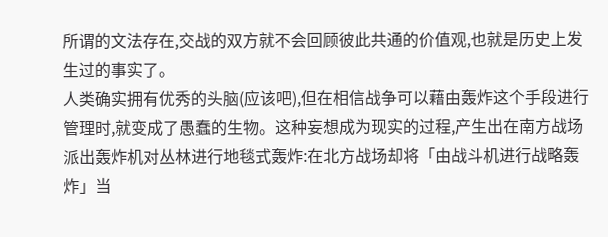所谓的文法存在,交战的双方就不会回顾彼此共通的价值观,也就是历史上发生过的事实了。
人类确实拥有优秀的头脑(应该吧),但在相信战争可以藉由轰炸这个手段进行管理时,就变成了愚蠢的生物。这种妄想成为现实的过程,产生出在南方战场派出轰炸机对丛林进行地毯式轰炸:在北方战场却将「由战斗机进行战略轰炸」当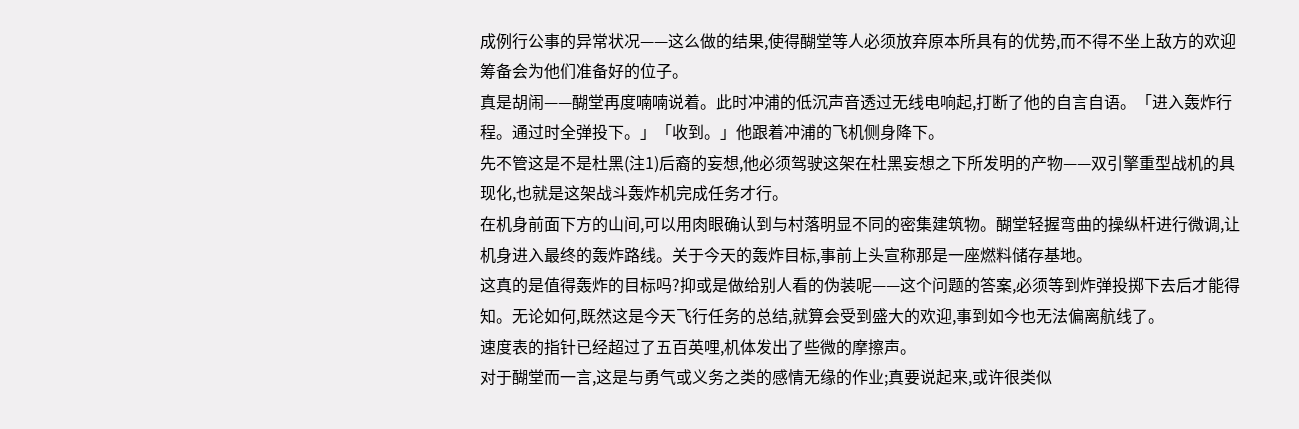成例行公事的异常状况——这么做的结果,使得醐堂等人必须放弃原本所具有的优势,而不得不坐上敌方的欢迎筹备会为他们准备好的位子。
真是胡闹——醐堂再度喃喃说着。此时冲浦的低沉声音透过无线电响起,打断了他的自言自语。「进入轰炸行程。通过时全弹投下。」「收到。」他跟着冲浦的飞机侧身降下。
先不管这是不是杜黑(注1)后裔的妄想,他必须驾驶这架在杜黑妄想之下所发明的产物——双引擎重型战机的具现化,也就是这架战斗轰炸机完成任务才行。
在机身前面下方的山间,可以用肉眼确认到与村落明显不同的密集建筑物。醐堂轻握弯曲的操纵杆进行微调,让机身进入最终的轰炸路线。关于今天的轰炸目标,事前上头宣称那是一座燃料储存基地。
这真的是值得轰炸的目标吗?抑或是做给别人看的伪装呢——这个问题的答案,必须等到炸弹投掷下去后才能得知。无论如何,既然这是今天飞行任务的总结,就算会受到盛大的欢迎,事到如今也无法偏离航线了。
速度表的指针已经超过了五百英哩,机体发出了些微的摩擦声。
对于醐堂而一言,这是与勇气或义务之类的感情无缘的作业;真要说起来,或许很类似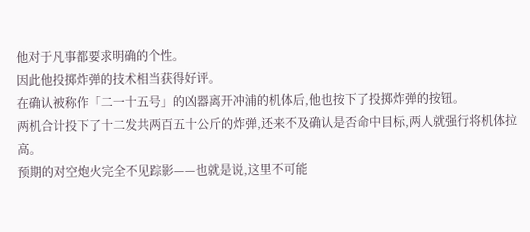他对于凡事都要求明确的个性。
因此他投掷炸弹的技术相当获得好评。
在确认被称作「二一十五号」的凶器离开冲浦的机体后,他也按下了投掷炸弹的按钮。
两机合计投下了十二发共两百五十公斤的炸弹,还来不及确认是否命中目标,两人就强行将机体拉高。
预期的对空炮火完全不见踪影——也就是说,这里不可能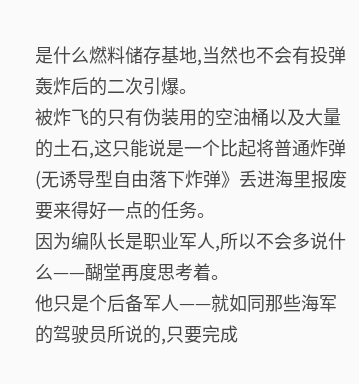是什么燃料储存基地,当然也不会有投弹轰炸后的二次引爆。
被炸飞的只有伪装用的空油桶以及大量的土石,这只能说是一个比起将普通炸弹(无诱导型自由落下炸弹》丢进海里报废要来得好一点的任务。
因为编队长是职业军人,所以不会多说什么——醐堂再度思考着。
他只是个后备军人——就如同那些海军的驾驶员所说的,只要完成